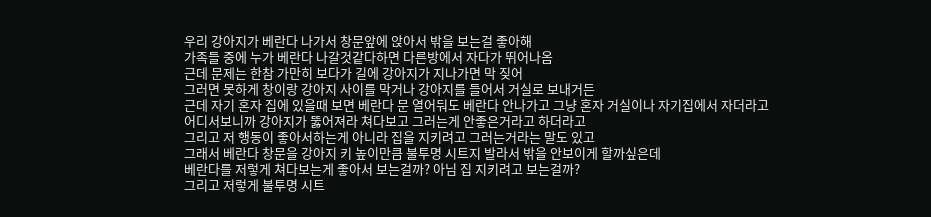우리 강아지가 베란다 나가서 창문앞에 앉아서 밖을 보는걸 좋아해
가족들 중에 누가 베란다 나갈것같다하면 다른방에서 자다가 뛰어나옴
근데 문제는 한참 가만히 보다가 길에 강아지가 지나가면 막 짖어
그러면 못하게 창이랑 강아지 사이를 막거나 강아지를 들어서 거실로 보내거든
근데 자기 혼자 집에 있을때 보면 베란다 문 열어둬도 베란다 안나가고 그냥 혼자 거실이나 자기집에서 자더라고
어디서보니까 강아지가 뚫어져라 쳐다보고 그러는게 안좋은거라고 하더라고
그리고 저 행동이 좋아서하는게 아니라 집을 지키려고 그러는거라는 말도 있고
그래서 베란다 창문을 강아지 키 높이만큼 불투명 시트지 발라서 밖을 안보이게 할까싶은데
베란다를 저렇게 쳐다보는게 좋아서 보는걸까? 아님 집 지키려고 보는걸까?
그리고 저렇게 불투명 시트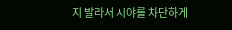지 발라서 시야를 차단하게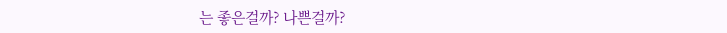는 좋은걸까? 나쁜걸까?